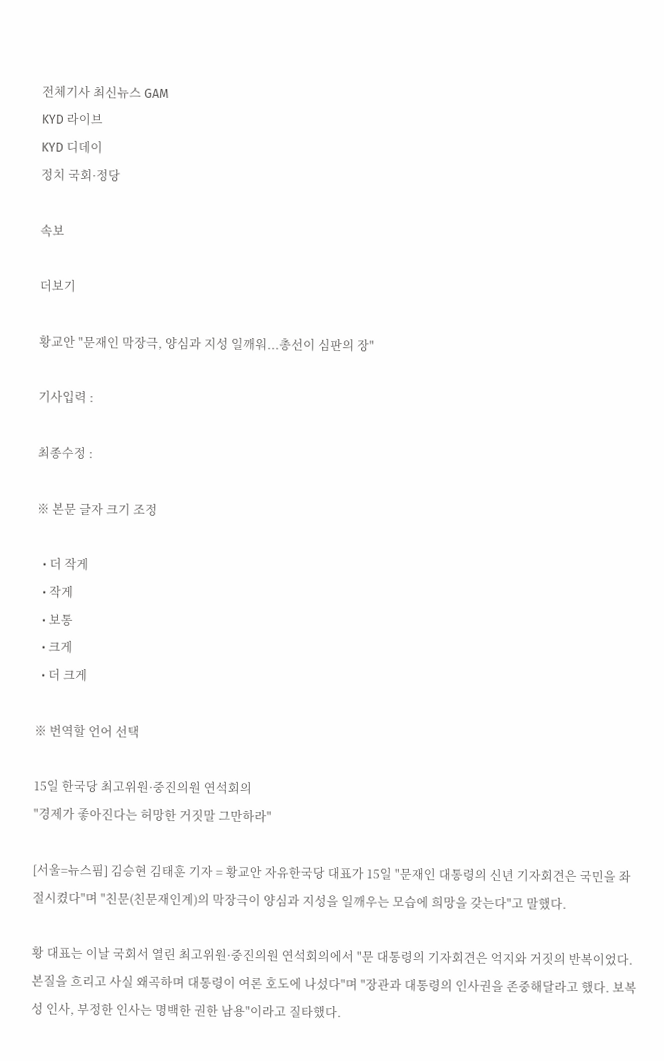전체기사 최신뉴스 GAM
KYD 라이브
KYD 디데이
정치 국회·정당

속보

더보기

황교안 "문재인 막장극, 양심과 지성 일깨워...총선이 심판의 장"

기사입력 :

최종수정 :

※ 본문 글자 크기 조정

  • 더 작게
  • 작게
  • 보통
  • 크게
  • 더 크게

※ 번역할 언어 선택

15일 한국당 최고위원·중진의원 연석회의
"경제가 좋아진다는 허망한 거짓말 그만하라"

[서울=뉴스핌] 김승현 김태훈 기자 = 황교안 자유한국당 대표가 15일 "문재인 대통령의 신년 기자회견은 국민을 좌절시켰다"며 "친문(친문재인계)의 막장극이 양심과 지성을 일깨우는 모습에 희망을 갖는다"고 말했다.

황 대표는 이날 국회서 열린 최고위원·중진의원 연석회의에서 "문 대통령의 기자회견은 억지와 거짓의 반복이었다. 본질을 흐리고 사실 왜곡하며 대통령이 여론 호도에 나섰다"며 "장관과 대통령의 인사권을 존중해달라고 했다. 보복성 인사, 부정한 인사는 명백한 권한 남용"이라고 질타했다.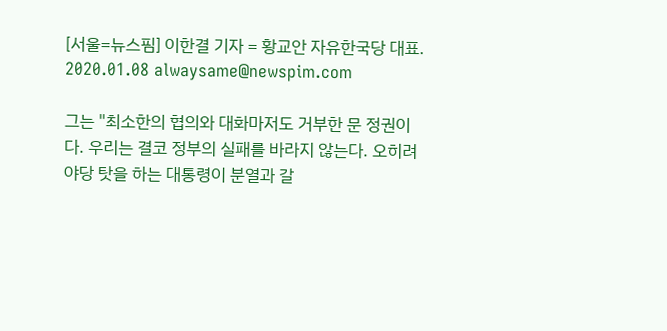[서울=뉴스핌] 이한결 기자 = 황교안 자유한국당 대표. 2020.01.08 alwaysame@newspim.com

그는 "최소한의 협의와 대화마저도 거부한 문 정권이다. 우리는 결코 정부의 실패를 바라지 않는다. 오히려 야당 탓을 하는 대통령이 분열과 갈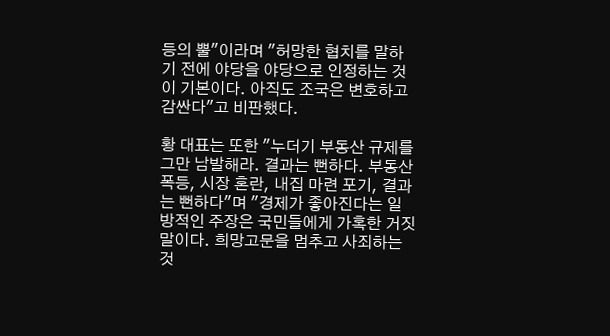등의 뿔"이라며 "허망한 협치를 말하기 전에 야당을 야당으로 인정하는 것이 기본이다. 아직도 조국은 변호하고 감싼다"고 비판했다.

황 대표는 또한 "누더기 부동산 규제를 그만 남발해라. 결과는 뻔하다. 부동산 폭등, 시장 혼란, 내집 마련 포기, 결과는 뻔하다"며 "경제가 좋아진다는 일방적인 주장은 국민들에게 가혹한 거짓말이다. 희망고문을 멈추고 사죄하는 것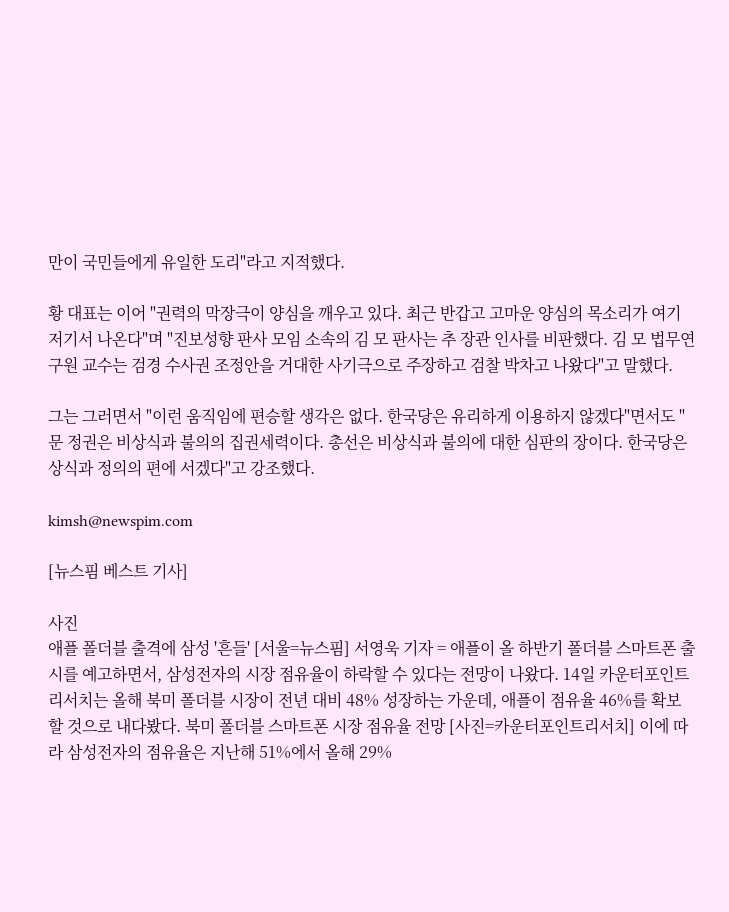만이 국민들에게 유일한 도리"라고 지적했다.

황 대표는 이어 "권력의 막장극이 양심을 깨우고 있다. 최근 반갑고 고마운 양심의 목소리가 여기저기서 나온다"며 "진보성향 판사 모임 소속의 김 모 판사는 추 장관 인사를 비판했다. 김 모 법무연구원 교수는 검경 수사권 조정안을 거대한 사기극으로 주장하고 검찰 박차고 나왔다"고 말했다.

그는 그러면서 "이런 움직임에 편승할 생각은 없다. 한국당은 유리하게 이용하지 않겠다"면서도 "문 정권은 비상식과 불의의 집권세력이다. 총선은 비상식과 불의에 대한 심판의 장이다. 한국당은 상식과 정의의 편에 서겠다"고 강조했다.

kimsh@newspim.com

[뉴스핌 베스트 기사]

사진
애플 폴더블 출격에 삼성 '흔들' [서울=뉴스핌] 서영욱 기자 = 애플이 올 하반기 폴더블 스마트폰 출시를 예고하면서, 삼성전자의 시장 점유율이 하락할 수 있다는 전망이 나왔다. 14일 카운터포인트리서치는 올해 북미 폴더블 시장이 전년 대비 48% 성장하는 가운데, 애플이 점유율 46%를 확보할 것으로 내다봤다. 북미 폴더블 스마트폰 시장 점유율 전망 [사진=카운터포인트리서치] 이에 따라 삼성전자의 점유율은 지난해 51%에서 올해 29%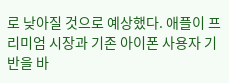로 낮아질 것으로 예상했다. 애플이 프리미엄 시장과 기존 아이폰 사용자 기반을 바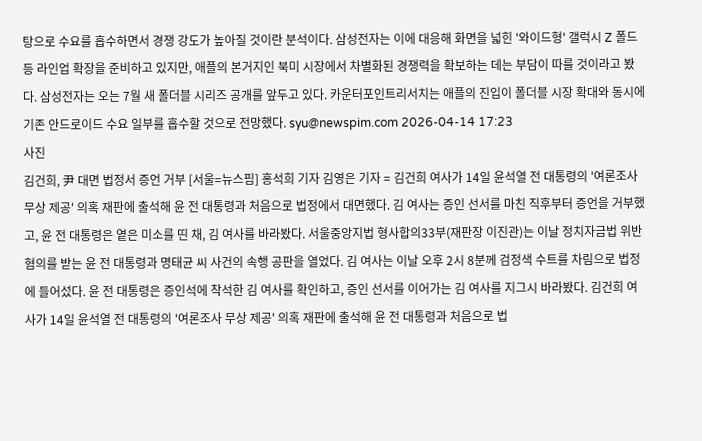탕으로 수요를 흡수하면서 경쟁 강도가 높아질 것이란 분석이다. 삼성전자는 이에 대응해 화면을 넓힌 '와이드형' 갤럭시 Z 폴드 등 라인업 확장을 준비하고 있지만, 애플의 본거지인 북미 시장에서 차별화된 경쟁력을 확보하는 데는 부담이 따를 것이라고 봤다. 삼성전자는 오는 7월 새 폴더블 시리즈 공개를 앞두고 있다. 카운터포인트리서치는 애플의 진입이 폴더블 시장 확대와 동시에 기존 안드로이드 수요 일부를 흡수할 것으로 전망했다. syu@newspim.com 2026-04-14 17:23
사진
김건희, 尹 대면 법정서 증언 거부 [서울=뉴스핌] 홍석희 기자 김영은 기자 = 김건희 여사가 14일 윤석열 전 대통령의 '여론조사 무상 제공' 의혹 재판에 출석해 윤 전 대통령과 처음으로 법정에서 대면했다. 김 여사는 증인 선서를 마친 직후부터 증언을 거부했고, 윤 전 대통령은 옅은 미소를 띤 채, 김 여사를 바라봤다. 서울중앙지법 형사합의33부(재판장 이진관)는 이날 정치자금법 위반 혐의를 받는 윤 전 대통령과 명태균 씨 사건의 속행 공판을 열었다. 김 여사는 이날 오후 2시 8분께 검정색 수트를 차림으로 법정에 들어섰다. 윤 전 대통령은 증인석에 착석한 김 여사를 확인하고, 증인 선서를 이어가는 김 여사를 지그시 바라봤다. 김건희 여사가 14일 윤석열 전 대통령의 '여론조사 무상 제공' 의혹 재판에 출석해 윤 전 대통령과 처음으로 법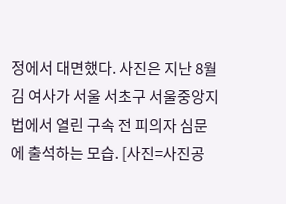정에서 대면했다. 사진은 지난 8월 김 여사가 서울 서초구 서울중앙지법에서 열린 구속 전 피의자 심문에 출석하는 모습. [사진=사진공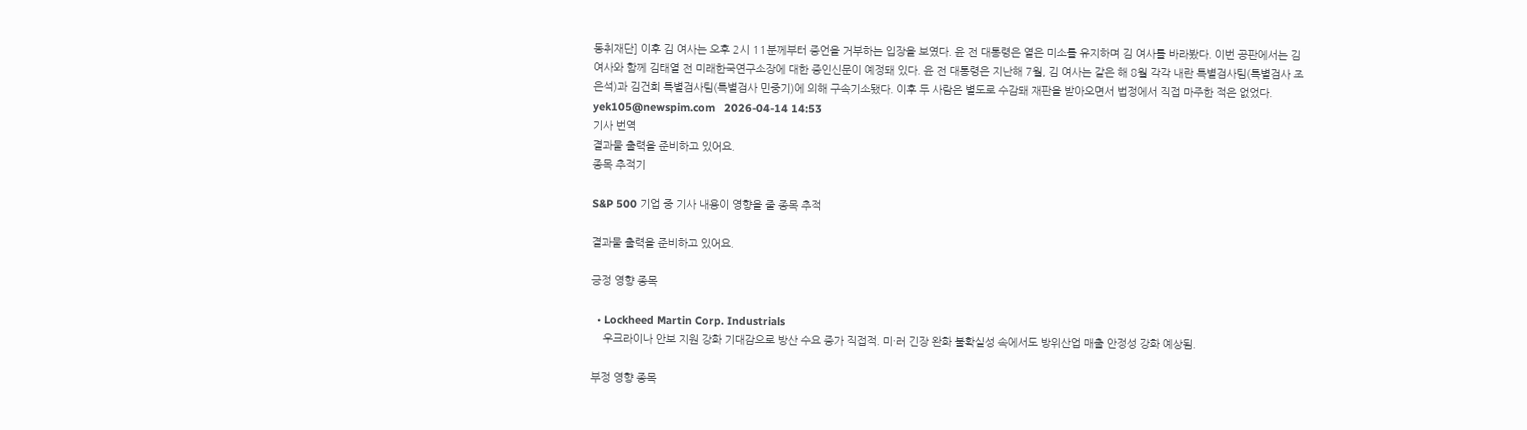동취재단] 이후 김 여사는 오후 2시 11분께부터 증언을 거부하는 입장을 보였다. 윤 전 대통령은 옅은 미소를 유지하며 김 여사를 바라봤다. 이번 공판에서는 김 여사와 함께 김태열 전 미래한국연구소장에 대한 증인신문이 예정돼 있다. 윤 전 대통령은 지난해 7월, 김 여사는 같은 해 8월 각각 내란 특별검사팀(특별검사 조은석)과 김건희 특별검사팀(특별검사 민중기)에 의해 구속기소됐다. 이후 두 사람은 별도로 수감돼 재판을 받아오면서 법정에서 직접 마주한 적은 없었다. yek105@newspim.com   2026-04-14 14:53
기사 번역
결과물 출력을 준비하고 있어요.
종목 추적기

S&P 500 기업 중 기사 내용이 영향을 줄 종목 추적

결과물 출력을 준비하고 있어요.

긍정 영향 종목

  • Lockheed Martin Corp. Industrials
    우크라이나 안보 지원 강화 기대감으로 방산 수요 증가 직접적. 미·러 긴장 완화 불확실성 속에서도 방위산업 매출 안정성 강화 예상됨.

부정 영향 종목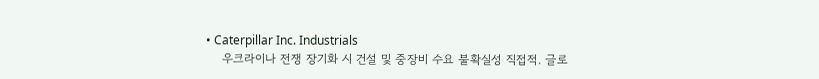• Caterpillar Inc. Industrials
    우크라이나 전쟁 장기화 시 건설 및 중장비 수요 불확실성 직접적. 글로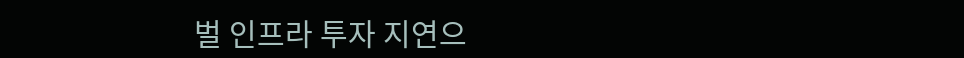벌 인프라 투자 지연으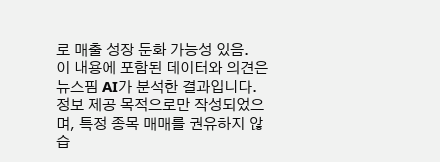로 매출 성장 둔화 가능성 있음.
이 내용에 포함된 데이터와 의견은 뉴스핌 AI가 분석한 결과입니다. 정보 제공 목적으로만 작성되었으며, 특정 종목 매매를 권유하지 않습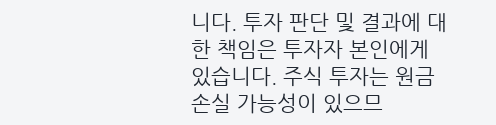니다. 투자 판단 및 결과에 대한 책임은 투자자 본인에게 있습니다. 주식 투자는 원금 손실 가능성이 있으므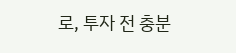로, 투자 전 충분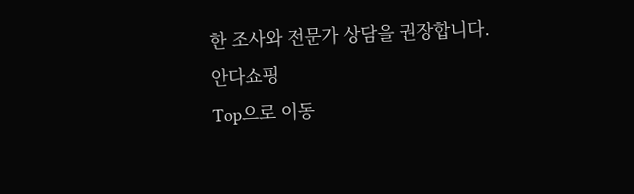한 조사와 전문가 상담을 권장합니다.
안다쇼핑
Top으로 이동